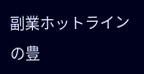副業ホットラインの豊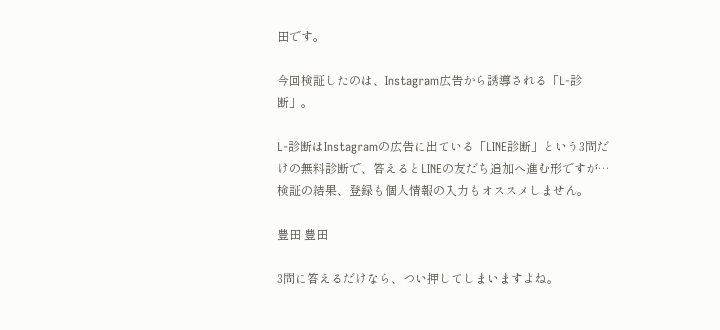田です。

今回検証したのは、Instagram広告から誘導される「L-診断」。

L-診断はInstagramの広告に出ている「LINE診断」という3問だけの無料診断で、答えるとLINEの友だち追加へ進む形ですが…検証の結果、登録も個人情報の入力もオススメしません。

豊田 豊田

3問に答えるだけなら、つい押してしまいますよね。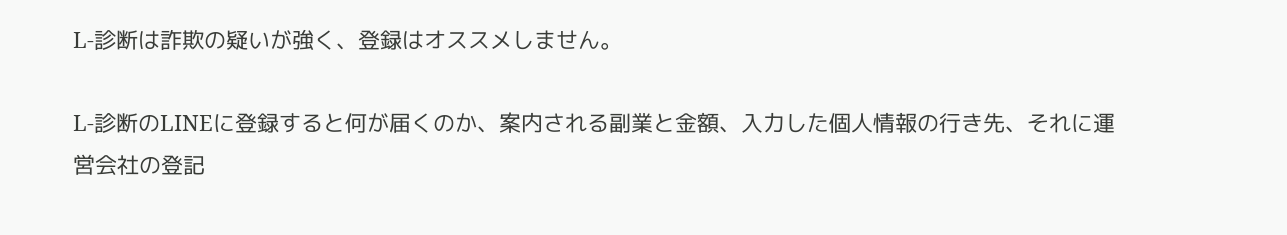L-診断は詐欺の疑いが強く、登録はオススメしません。

L-診断のLINEに登録すると何が届くのか、案内される副業と金額、入力した個人情報の行き先、それに運営会社の登記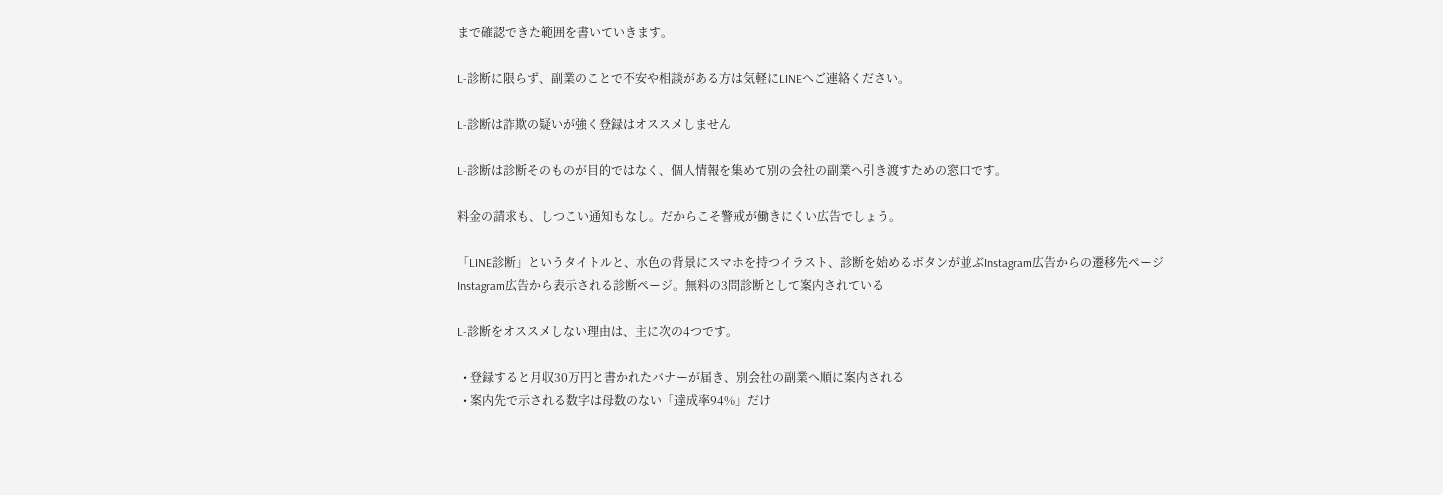まで確認できた範囲を書いていきます。

L-診断に限らず、副業のことで不安や相談がある方は気軽にLINEへご連絡ください。

L-診断は詐欺の疑いが強く登録はオススメしません

L-診断は診断そのものが目的ではなく、個人情報を集めて別の会社の副業へ引き渡すための窓口です。

料金の請求も、しつこい通知もなし。だからこそ警戒が働きにくい広告でしょう。

「LINE診断」というタイトルと、水色の背景にスマホを持つイラスト、診断を始めるボタンが並ぶInstagram広告からの遷移先ページ
Instagram広告から表示される診断ページ。無料の3問診断として案内されている

L-診断をオススメしない理由は、主に次の4つです。

  • 登録すると月収30万円と書かれたバナーが届き、別会社の副業へ順に案内される
  • 案内先で示される数字は母数のない「達成率94%」だけ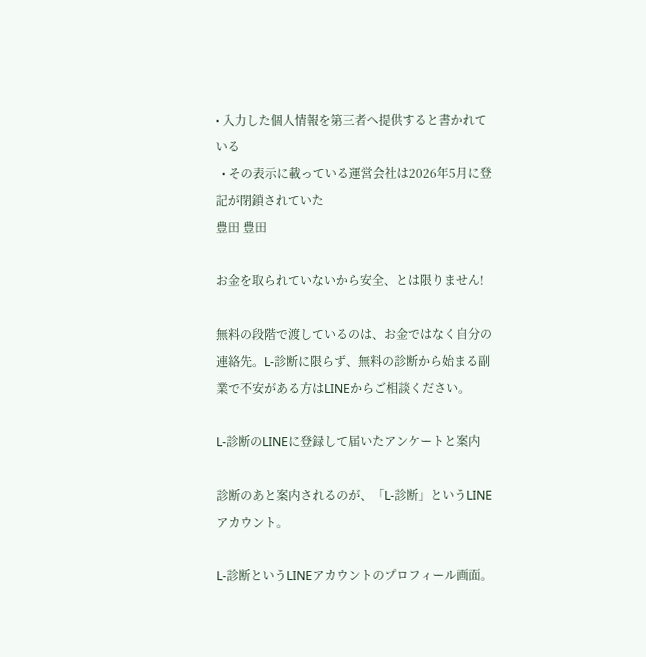• 入力した個人情報を第三者へ提供すると書かれている
  • その表示に載っている運営会社は2026年5月に登記が閉鎖されていた
豊田 豊田

お金を取られていないから安全、とは限りません!

無料の段階で渡しているのは、お金ではなく自分の連絡先。L-診断に限らず、無料の診断から始まる副業で不安がある方はLINEからご相談ください。

L-診断のLINEに登録して届いたアンケートと案内

診断のあと案内されるのが、「L-診断」というLINEアカウント。

L-診断というLINEアカウントのプロフィール画面。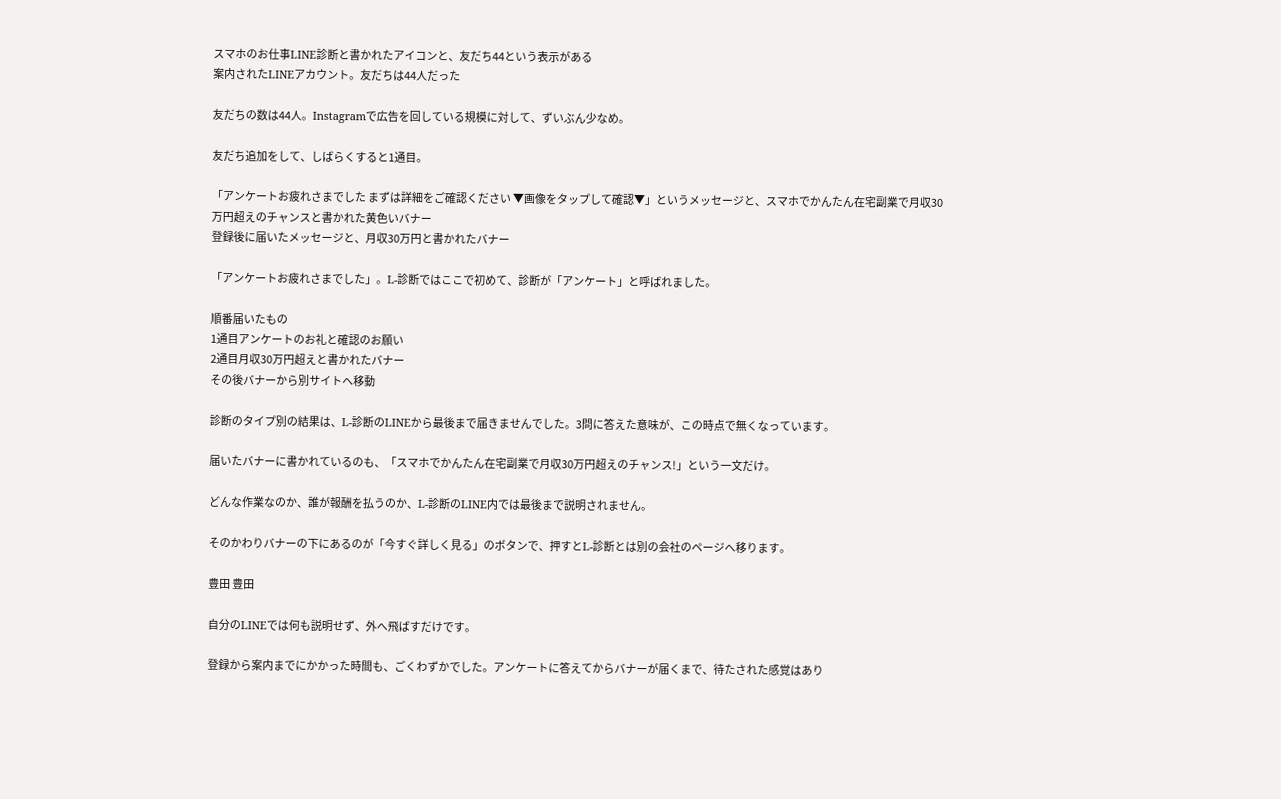スマホのお仕事LINE診断と書かれたアイコンと、友だち44という表示がある
案内されたLINEアカウント。友だちは44人だった

友だちの数は44人。Instagramで広告を回している規模に対して、ずいぶん少なめ。

友だち追加をして、しばらくすると1通目。

「アンケートお疲れさまでした まずは詳細をご確認ください ▼画像をタップして確認▼」というメッセージと、スマホでかんたん在宅副業で月収30万円超えのチャンスと書かれた黄色いバナー
登録後に届いたメッセージと、月収30万円と書かれたバナー

「アンケートお疲れさまでした」。L-診断ではここで初めて、診断が「アンケート」と呼ばれました。

順番届いたもの
1通目アンケートのお礼と確認のお願い
2通目月収30万円超えと書かれたバナー
その後バナーから別サイトへ移動

診断のタイプ別の結果は、L-診断のLINEから最後まで届きませんでした。3問に答えた意味が、この時点で無くなっています。

届いたバナーに書かれているのも、「スマホでかんたん在宅副業で月収30万円超えのチャンス!」という一文だけ。

どんな作業なのか、誰が報酬を払うのか、L-診断のLINE内では最後まで説明されません。

そのかわりバナーの下にあるのが「今すぐ詳しく見る」のボタンで、押すとL-診断とは別の会社のページへ移ります。

豊田 豊田

自分のLINEでは何も説明せず、外へ飛ばすだけです。

登録から案内までにかかった時間も、ごくわずかでした。アンケートに答えてからバナーが届くまで、待たされた感覚はあり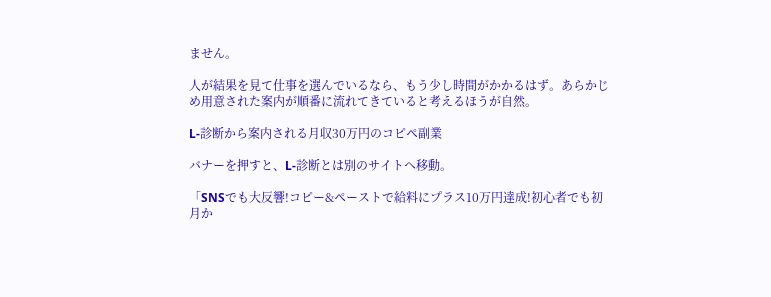ません。

人が結果を見て仕事を選んでいるなら、もう少し時間がかかるはず。あらかじめ用意された案内が順番に流れてきていると考えるほうが自然。

L-診断から案内される月収30万円のコピペ副業

バナーを押すと、L-診断とは別のサイトへ移動。

「SNSでも大反響!コピー&ペーストで給料にプラス10万円達成!初心者でも初月か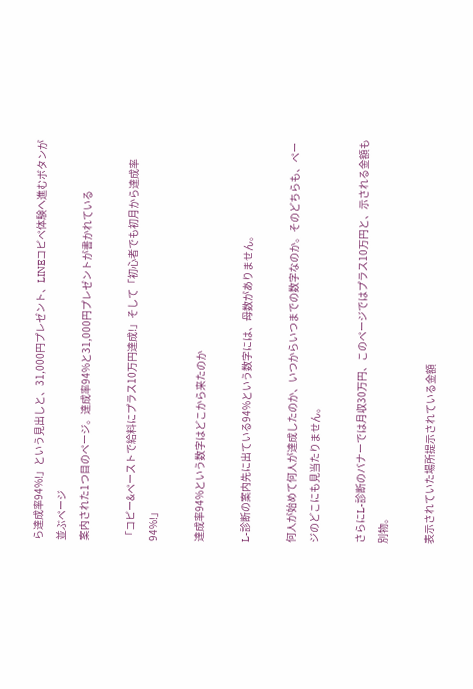ら達成率94%!」という見出しと、31,000円プレゼント、LINEコピペ体験へ進むボタンが並ぶページ
案内された1つ目のページ。達成率94%と31,000円プレゼントが書かれている

「コピー&ペーストで給料にプラス10万円達成!」そして「初心者でも初月から達成率94%!」

達成率94%という数字はどこから来たのか

L-診断の案内先に出ている94%という数字には、母数がありません。

何人が始めて何人が達成したのか、いつからいつまでの数字なのか。そのどちらも、ページのどこにも見当たりません。

さらにL-診断のバナーでは月収30万円、このページではプラス10万円と、示される金額も別物。

表示されていた場所提示されている金額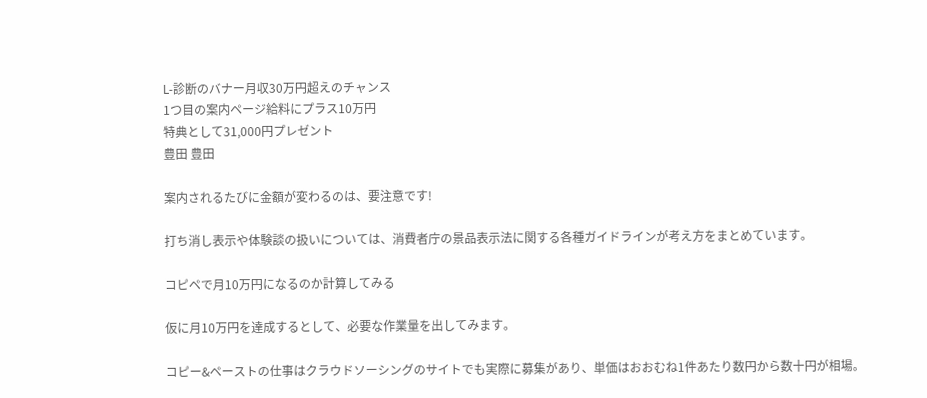L-診断のバナー月収30万円超えのチャンス
1つ目の案内ページ給料にプラス10万円
特典として31,000円プレゼント
豊田 豊田

案内されるたびに金額が変わるのは、要注意です!

打ち消し表示や体験談の扱いについては、消費者庁の景品表示法に関する各種ガイドラインが考え方をまとめています。

コピペで月10万円になるのか計算してみる

仮に月10万円を達成するとして、必要な作業量を出してみます。

コピー&ペーストの仕事はクラウドソーシングのサイトでも実際に募集があり、単価はおおむね1件あたり数円から数十円が相場。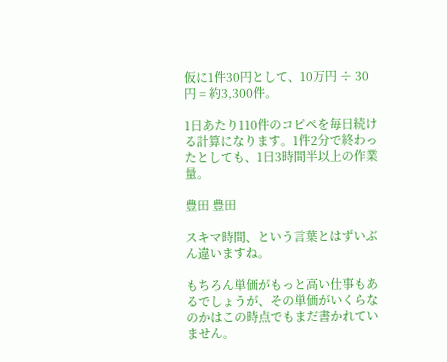仮に1件30円として、10万円 ÷ 30円 = 約3,300件。

1日あたり110件のコピペを毎日続ける計算になります。1件2分で終わったとしても、1日3時間半以上の作業量。

豊田 豊田

スキマ時間、という言葉とはずいぶん違いますね。

もちろん単価がもっと高い仕事もあるでしょうが、その単価がいくらなのかはこの時点でもまだ書かれていません。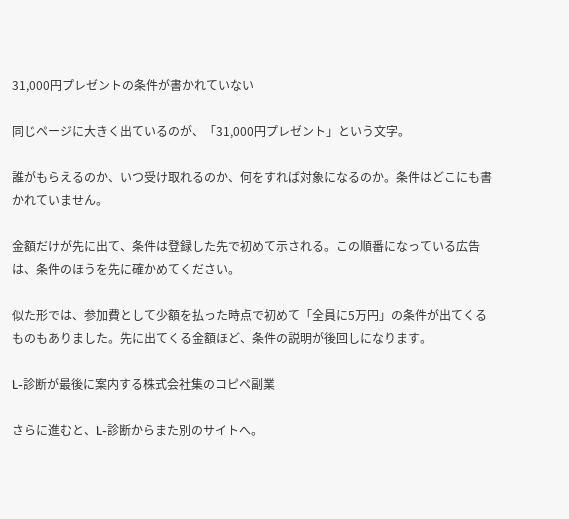31,000円プレゼントの条件が書かれていない

同じページに大きく出ているのが、「31,000円プレゼント」という文字。

誰がもらえるのか、いつ受け取れるのか、何をすれば対象になるのか。条件はどこにも書かれていません。

金額だけが先に出て、条件は登録した先で初めて示される。この順番になっている広告は、条件のほうを先に確かめてください。

似た形では、参加費として少額を払った時点で初めて「全員に5万円」の条件が出てくるものもありました。先に出てくる金額ほど、条件の説明が後回しになります。

L-診断が最後に案内する株式会社集のコピペ副業

さらに進むと、L-診断からまた別のサイトへ。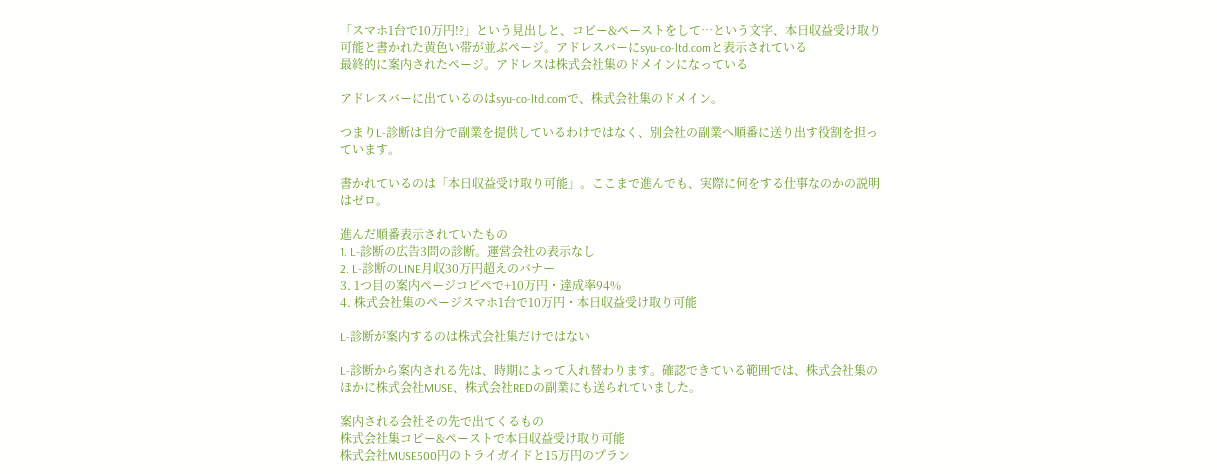「スマホ1台で10万円!?」という見出しと、コピー&ペーストをして…という文字、本日収益受け取り可能と書かれた黄色い帯が並ぶページ。アドレスバーにsyu-co-ltd.comと表示されている
最終的に案内されたページ。アドレスは株式会社集のドメインになっている

アドレスバーに出ているのはsyu-co-ltd.comで、株式会社集のドメイン。

つまりL-診断は自分で副業を提供しているわけではなく、別会社の副業へ順番に送り出す役割を担っています。

書かれているのは「本日収益受け取り可能」。ここまで進んでも、実際に何をする仕事なのかの説明はゼロ。

進んだ順番表示されていたもの
1. L-診断の広告3問の診断。運営会社の表示なし
2. L-診断のLINE月収30万円超えのバナー
3. 1つ目の案内ページコピペで+10万円・達成率94%
4. 株式会社集のページスマホ1台で10万円・本日収益受け取り可能

L-診断が案内するのは株式会社集だけではない

L-診断から案内される先は、時期によって入れ替わります。確認できている範囲では、株式会社集のほかに株式会社MUSE、株式会社REDの副業にも送られていました。

案内される会社その先で出てくるもの
株式会社集コピー&ペーストで本日収益受け取り可能
株式会社MUSE500円のトライガイドと15万円のプラン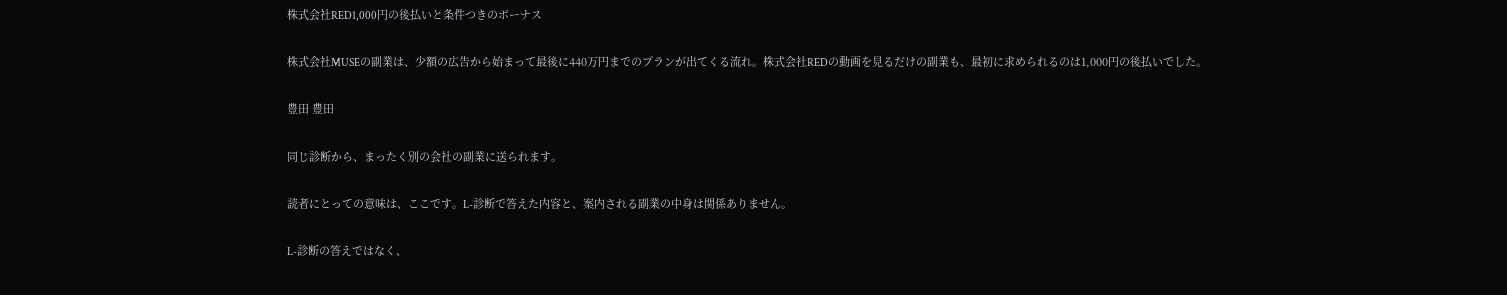株式会社RED1,000円の後払いと条件つきのボーナス

株式会社MUSEの副業は、少額の広告から始まって最後に440万円までのプランが出てくる流れ。株式会社REDの動画を見るだけの副業も、最初に求められるのは1,000円の後払いでした。

豊田 豊田

同じ診断から、まったく別の会社の副業に送られます。

読者にとっての意味は、ここです。L-診断で答えた内容と、案内される副業の中身は関係ありません。

L-診断の答えではなく、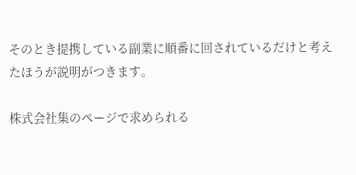そのとき提携している副業に順番に回されているだけと考えたほうが説明がつきます。

株式会社集のページで求められる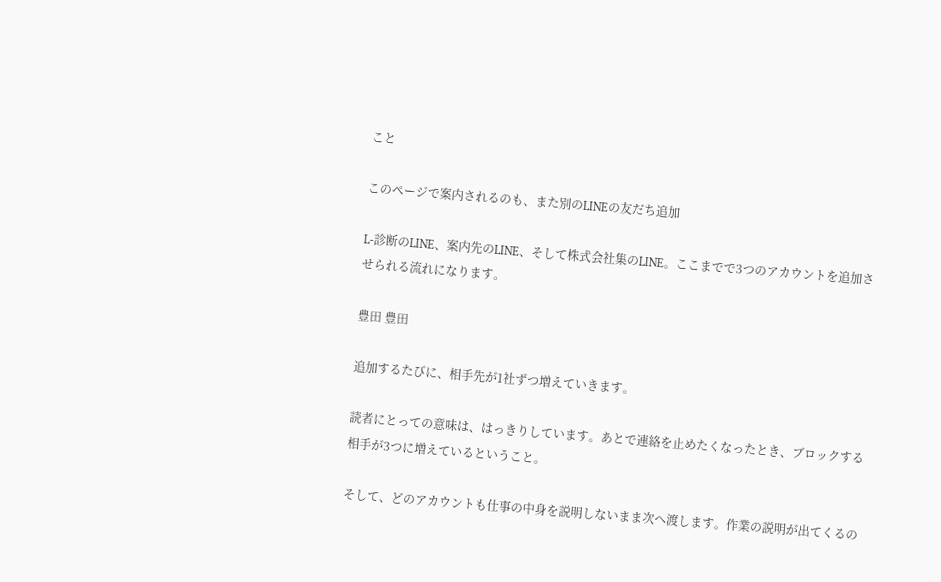こと

このページで案内されるのも、また別のLINEの友だち追加

L-診断のLINE、案内先のLINE、そして株式会社集のLINE。ここまでで3つのアカウントを追加させられる流れになります。

豊田 豊田

追加するたびに、相手先が1社ずつ増えていきます。

読者にとっての意味は、はっきりしています。あとで連絡を止めたくなったとき、ブロックする相手が3つに増えているということ。

そして、どのアカウントも仕事の中身を説明しないまま次へ渡します。作業の説明が出てくるの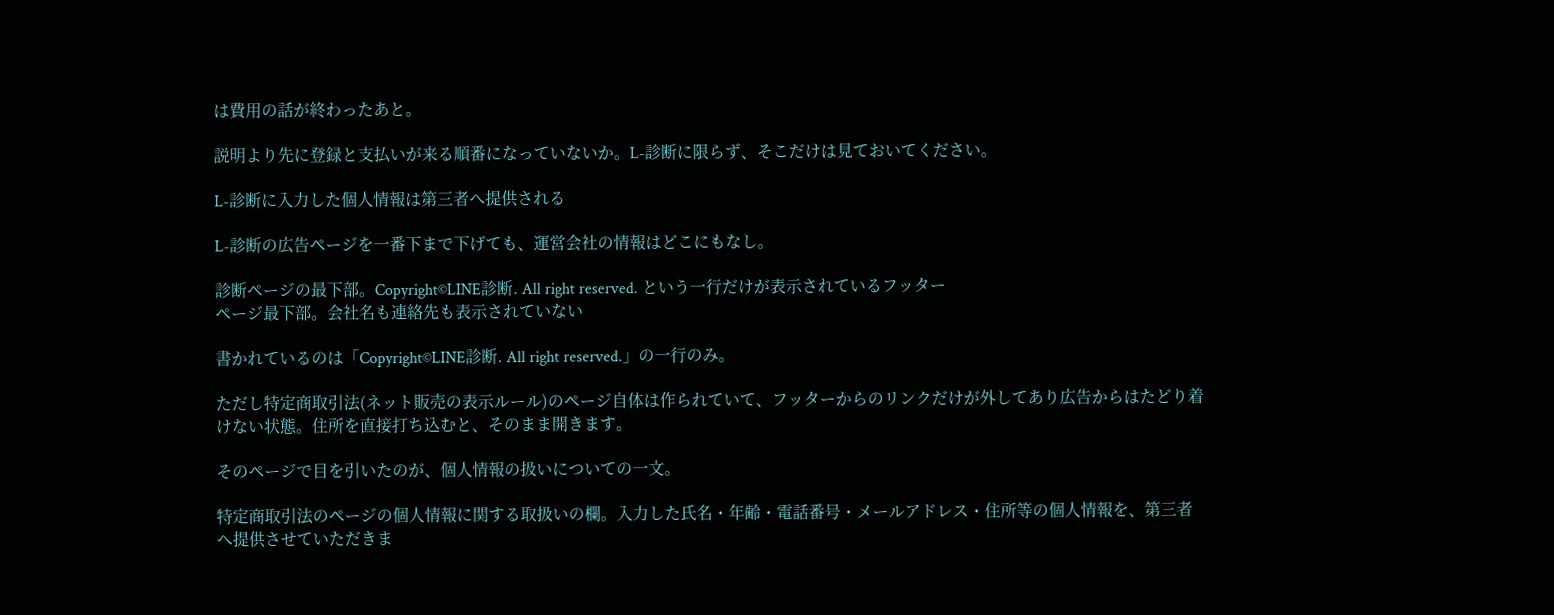は費用の話が終わったあと。

説明より先に登録と支払いが来る順番になっていないか。L-診断に限らず、そこだけは見ておいてください。

L-診断に入力した個人情報は第三者へ提供される

L-診断の広告ページを一番下まで下げても、運営会社の情報はどこにもなし。

診断ページの最下部。Copyright©LINE診断. All right reserved. という一行だけが表示されているフッター
ページ最下部。会社名も連絡先も表示されていない

書かれているのは「Copyright©LINE診断. All right reserved.」の一行のみ。

ただし特定商取引法(ネット販売の表示ルール)のページ自体は作られていて、フッターからのリンクだけが外してあり広告からはたどり着けない状態。住所を直接打ち込むと、そのまま開きます。

そのページで目を引いたのが、個人情報の扱いについての一文。

特定商取引法のページの個人情報に関する取扱いの欄。入力した氏名・年齢・電話番号・メールアドレス・住所等の個人情報を、第三者へ提供させていただきま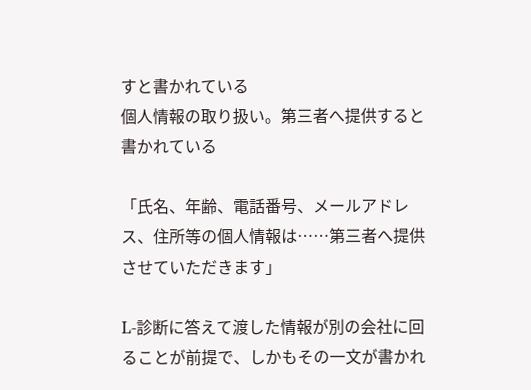すと書かれている
個人情報の取り扱い。第三者へ提供すると書かれている

「氏名、年齢、電話番号、メールアドレス、住所等の個人情報は……第三者へ提供させていただきます」

L-診断に答えて渡した情報が別の会社に回ることが前提で、しかもその一文が書かれ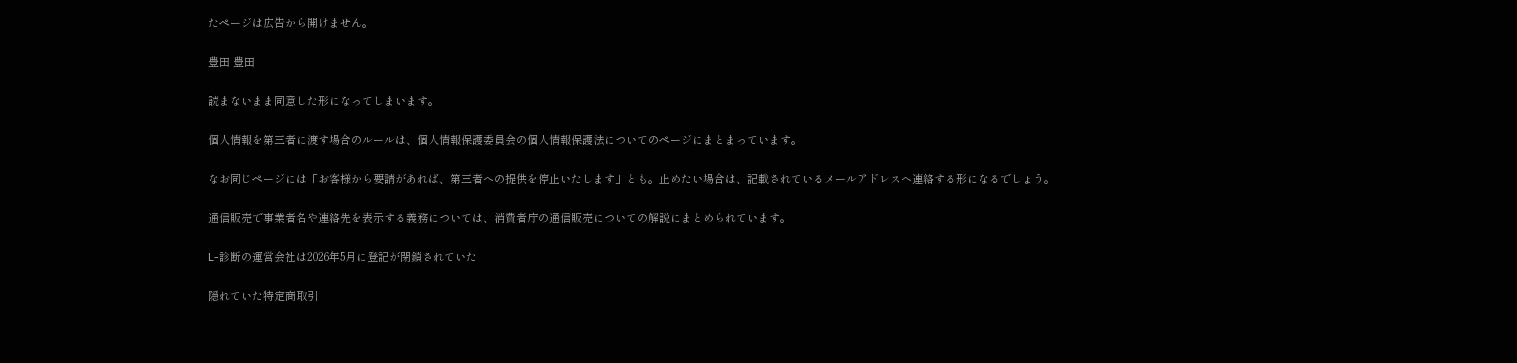たページは広告から開けません。

豊田 豊田

読まないまま同意した形になってしまいます。

個人情報を第三者に渡す場合のルールは、個人情報保護委員会の個人情報保護法についてのページにまとまっています。

なお同じページには「お客様から要請があれば、第三者への提供を停止いたします」とも。止めたい場合は、記載されているメールアドレスへ連絡する形になるでしょう。

通信販売で事業者名や連絡先を表示する義務については、消費者庁の通信販売についての解説にまとめられています。

L-診断の運営会社は2026年5月に登記が閉鎖されていた

隠れていた特定商取引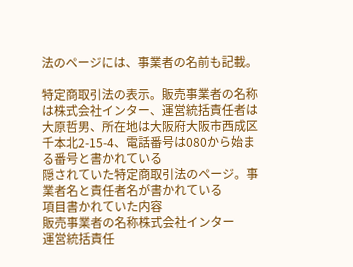法のページには、事業者の名前も記載。

特定商取引法の表示。販売事業者の名称は株式会社インター、運営統括責任者は大原哲男、所在地は大阪府大阪市西成区千本北2-15-4、電話番号は080から始まる番号と書かれている
隠されていた特定商取引法のページ。事業者名と責任者名が書かれている
項目書かれていた内容
販売事業者の名称株式会社インター
運営統括責任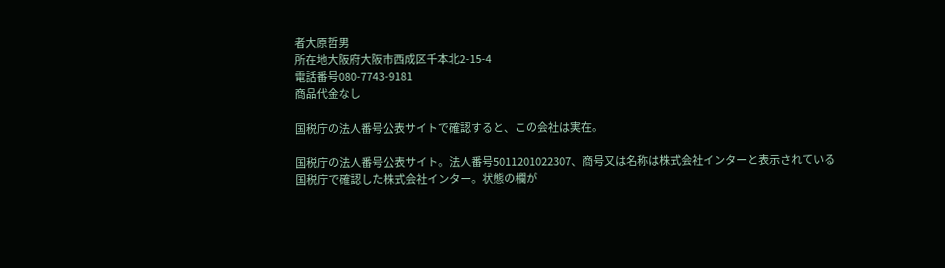者大原哲男
所在地大阪府大阪市西成区千本北2-15-4
電話番号080-7743-9181
商品代金なし

国税庁の法人番号公表サイトで確認すると、この会社は実在。

国税庁の法人番号公表サイト。法人番号5011201022307、商号又は名称は株式会社インターと表示されている
国税庁で確認した株式会社インター。状態の欄が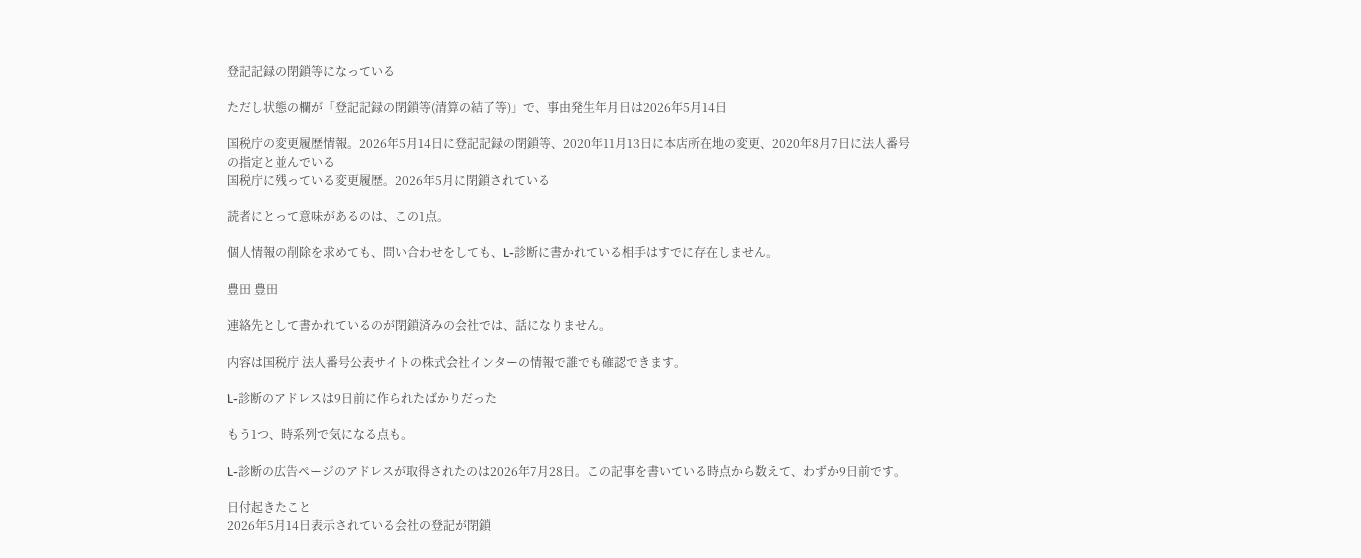登記記録の閉鎖等になっている

ただし状態の欄が「登記記録の閉鎖等(清算の結了等)」で、事由発生年月日は2026年5月14日

国税庁の変更履歴情報。2026年5月14日に登記記録の閉鎖等、2020年11月13日に本店所在地の変更、2020年8月7日に法人番号の指定と並んでいる
国税庁に残っている変更履歴。2026年5月に閉鎖されている

読者にとって意味があるのは、この1点。

個人情報の削除を求めても、問い合わせをしても、L-診断に書かれている相手はすでに存在しません。

豊田 豊田

連絡先として書かれているのが閉鎖済みの会社では、話になりません。

内容は国税庁 法人番号公表サイトの株式会社インターの情報で誰でも確認できます。

L-診断のアドレスは9日前に作られたばかりだった

もう1つ、時系列で気になる点も。

L-診断の広告ページのアドレスが取得されたのは2026年7月28日。この記事を書いている時点から数えて、わずか9日前です。

日付起きたこと
2026年5月14日表示されている会社の登記が閉鎖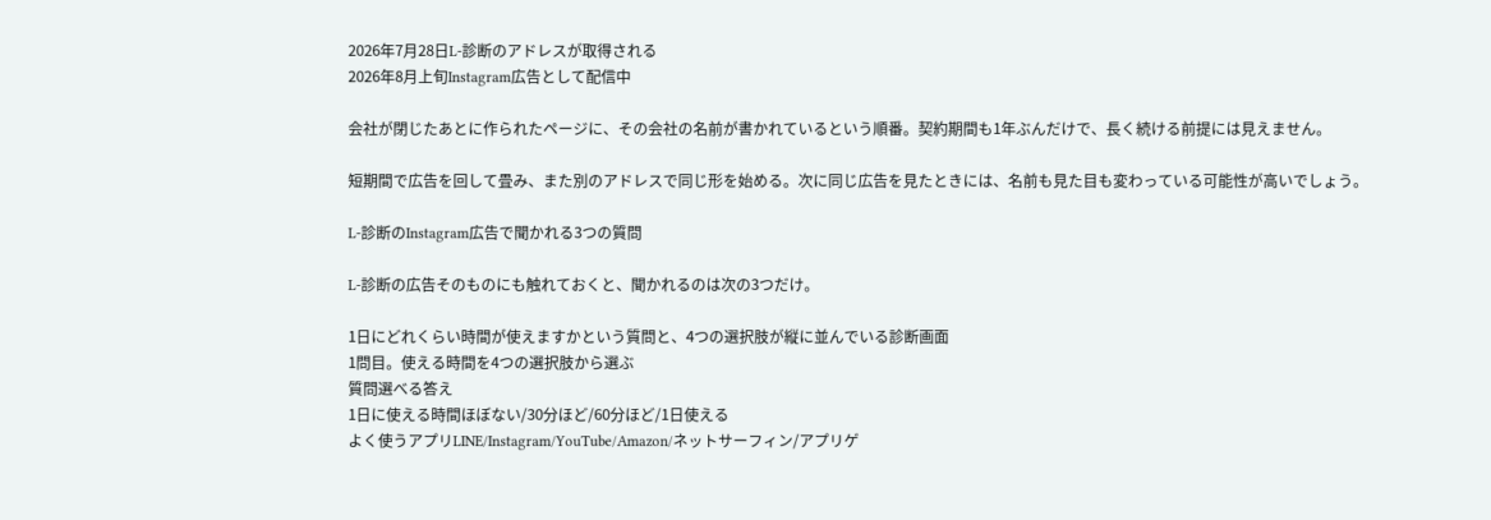2026年7月28日L-診断のアドレスが取得される
2026年8月上旬Instagram広告として配信中

会社が閉じたあとに作られたページに、その会社の名前が書かれているという順番。契約期間も1年ぶんだけで、長く続ける前提には見えません。

短期間で広告を回して畳み、また別のアドレスで同じ形を始める。次に同じ広告を見たときには、名前も見た目も変わっている可能性が高いでしょう。

L-診断のInstagram広告で聞かれる3つの質問

L-診断の広告そのものにも触れておくと、聞かれるのは次の3つだけ。

1日にどれくらい時間が使えますかという質問と、4つの選択肢が縦に並んでいる診断画面
1問目。使える時間を4つの選択肢から選ぶ
質問選べる答え
1日に使える時間ほぼない/30分ほど/60分ほど/1日使える
よく使うアプリLINE/Instagram/YouTube/Amazon/ネットサーフィン/アプリゲ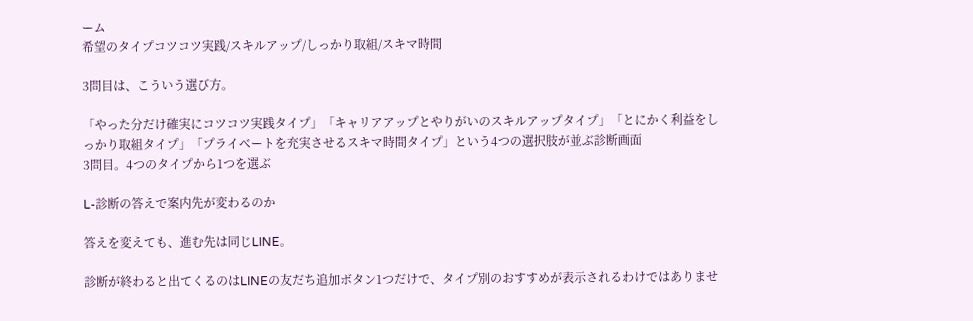ーム
希望のタイプコツコツ実践/スキルアップ/しっかり取組/スキマ時間

3問目は、こういう選び方。

「やった分だけ確実にコツコツ実践タイプ」「キャリアアップとやりがいのスキルアップタイプ」「とにかく利益をしっかり取組タイプ」「プライベートを充実させるスキマ時間タイプ」という4つの選択肢が並ぶ診断画面
3問目。4つのタイプから1つを選ぶ

L-診断の答えで案内先が変わるのか

答えを変えても、進む先は同じLINE。

診断が終わると出てくるのはLINEの友だち追加ボタン1つだけで、タイプ別のおすすめが表示されるわけではありませ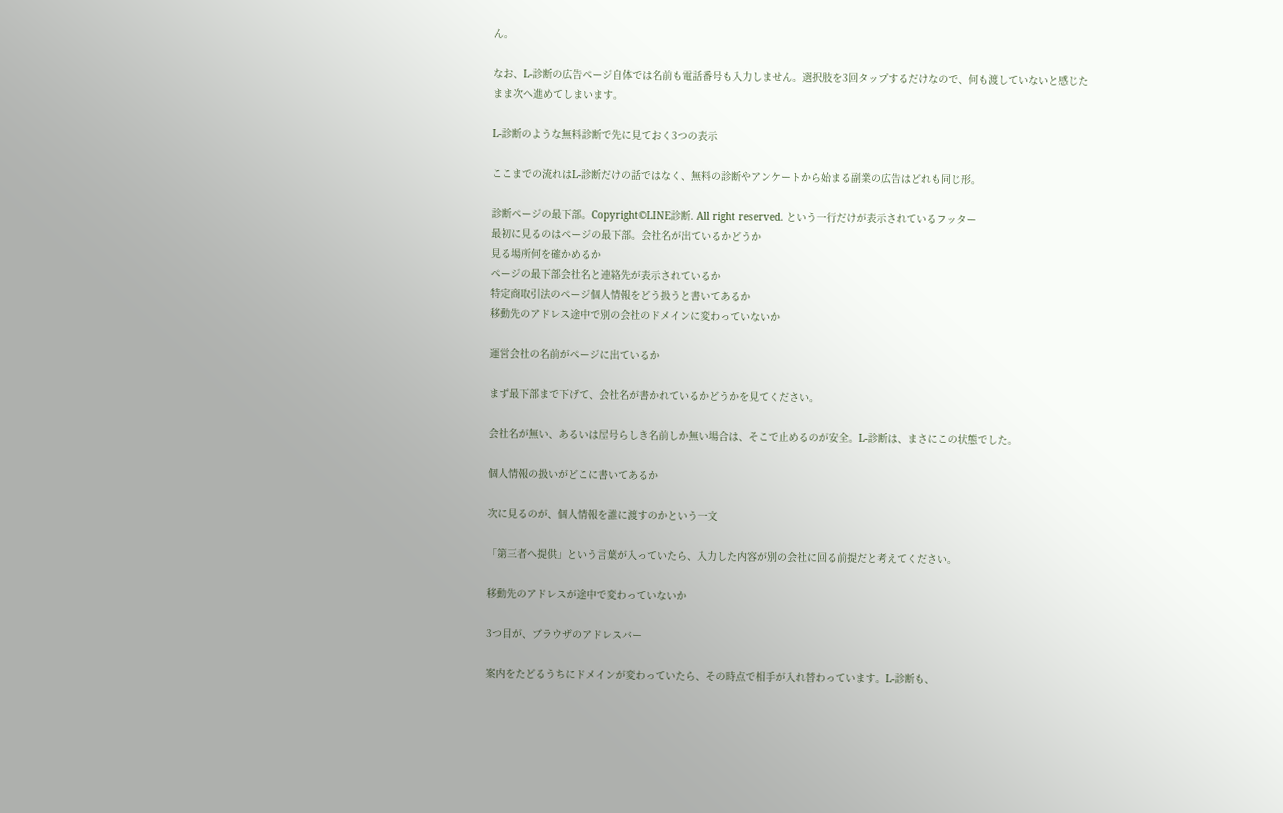ん。

なお、L-診断の広告ページ自体では名前も電話番号も入力しません。選択肢を3回タップするだけなので、何も渡していないと感じたまま次へ進めてしまいます。

L-診断のような無料診断で先に見ておく3つの表示

ここまでの流れはL-診断だけの話ではなく、無料の診断やアンケートから始まる副業の広告はどれも同じ形。

診断ページの最下部。Copyright©LINE診断. All right reserved. という一行だけが表示されているフッター
最初に見るのはページの最下部。会社名が出ているかどうか
見る場所何を確かめるか
ページの最下部会社名と連絡先が表示されているか
特定商取引法のページ個人情報をどう扱うと書いてあるか
移動先のアドレス途中で別の会社のドメインに変わっていないか

運営会社の名前がページに出ているか

まず最下部まで下げて、会社名が書かれているかどうかを見てください。

会社名が無い、あるいは屋号らしき名前しか無い場合は、そこで止めるのが安全。L-診断は、まさにこの状態でした。

個人情報の扱いがどこに書いてあるか

次に見るのが、個人情報を誰に渡すのかという一文

「第三者へ提供」という言葉が入っていたら、入力した内容が別の会社に回る前提だと考えてください。

移動先のアドレスが途中で変わっていないか

3つ目が、ブラウザのアドレスバー

案内をたどるうちにドメインが変わっていたら、その時点で相手が入れ替わっています。L-診断も、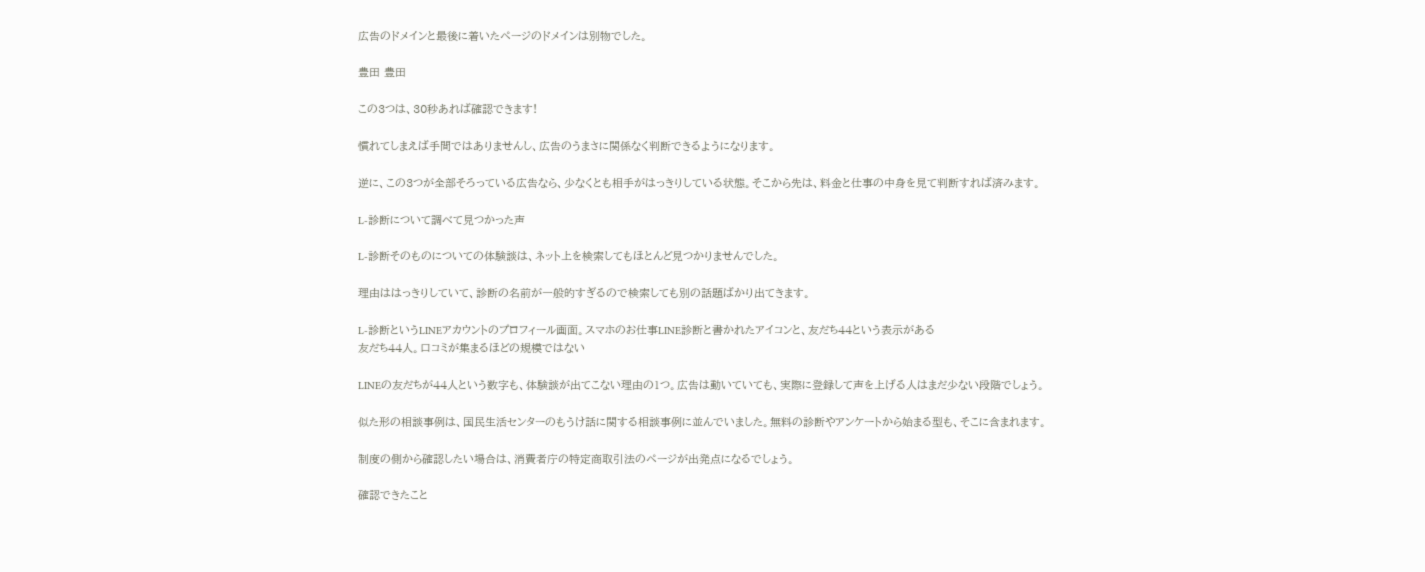広告のドメインと最後に着いたページのドメインは別物でした。

豊田 豊田

この3つは、30秒あれば確認できます!

慣れてしまえば手間ではありませんし、広告のうまさに関係なく判断できるようになります。

逆に、この3つが全部そろっている広告なら、少なくとも相手がはっきりしている状態。そこから先は、料金と仕事の中身を見て判断すれば済みます。

L-診断について調べて見つかった声

L-診断そのものについての体験談は、ネット上を検索してもほとんど見つかりませんでした。

理由ははっきりしていて、診断の名前が一般的すぎるので検索しても別の話題ばかり出てきます。

L-診断というLINEアカウントのプロフィール画面。スマホのお仕事LINE診断と書かれたアイコンと、友だち44という表示がある
友だち44人。口コミが集まるほどの規模ではない

LINEの友だちが44人という数字も、体験談が出てこない理由の1つ。広告は動いていても、実際に登録して声を上げる人はまだ少ない段階でしょう。

似た形の相談事例は、国民生活センターのもうけ話に関する相談事例に並んでいました。無料の診断やアンケートから始まる型も、そこに含まれます。

制度の側から確認したい場合は、消費者庁の特定商取引法のページが出発点になるでしょう。

確認できたこと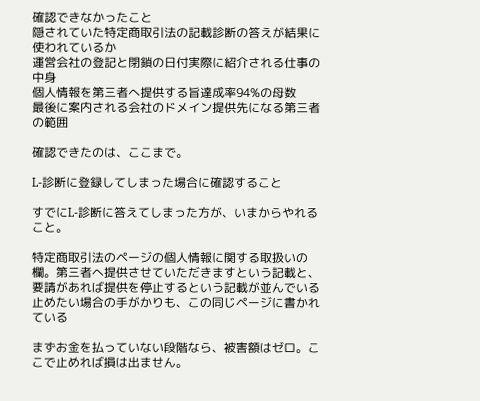確認できなかったこと
隠されていた特定商取引法の記載診断の答えが結果に使われているか
運営会社の登記と閉鎖の日付実際に紹介される仕事の中身
個人情報を第三者へ提供する旨達成率94%の母数
最後に案内される会社のドメイン提供先になる第三者の範囲

確認できたのは、ここまで。

L-診断に登録してしまった場合に確認すること

すでにL-診断に答えてしまった方が、いまからやれること。

特定商取引法のページの個人情報に関する取扱いの欄。第三者へ提供させていただきますという記載と、要請があれば提供を停止するという記載が並んでいる
止めたい場合の手がかりも、この同じページに書かれている

まずお金を払っていない段階なら、被害額はゼロ。ここで止めれば損は出ません。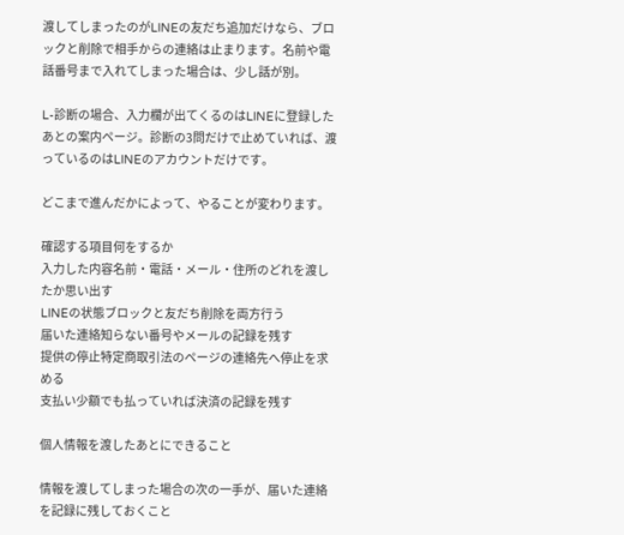渡してしまったのがLINEの友だち追加だけなら、ブロックと削除で相手からの連絡は止まります。名前や電話番号まで入れてしまった場合は、少し話が別。

L-診断の場合、入力欄が出てくるのはLINEに登録したあとの案内ページ。診断の3問だけで止めていれば、渡っているのはLINEのアカウントだけです。

どこまで進んだかによって、やることが変わります。

確認する項目何をするか
入力した内容名前・電話・メール・住所のどれを渡したか思い出す
LINEの状態ブロックと友だち削除を両方行う
届いた連絡知らない番号やメールの記録を残す
提供の停止特定商取引法のページの連絡先へ停止を求める
支払い少額でも払っていれば決済の記録を残す

個人情報を渡したあとにできること

情報を渡してしまった場合の次の一手が、届いた連絡を記録に残しておくこと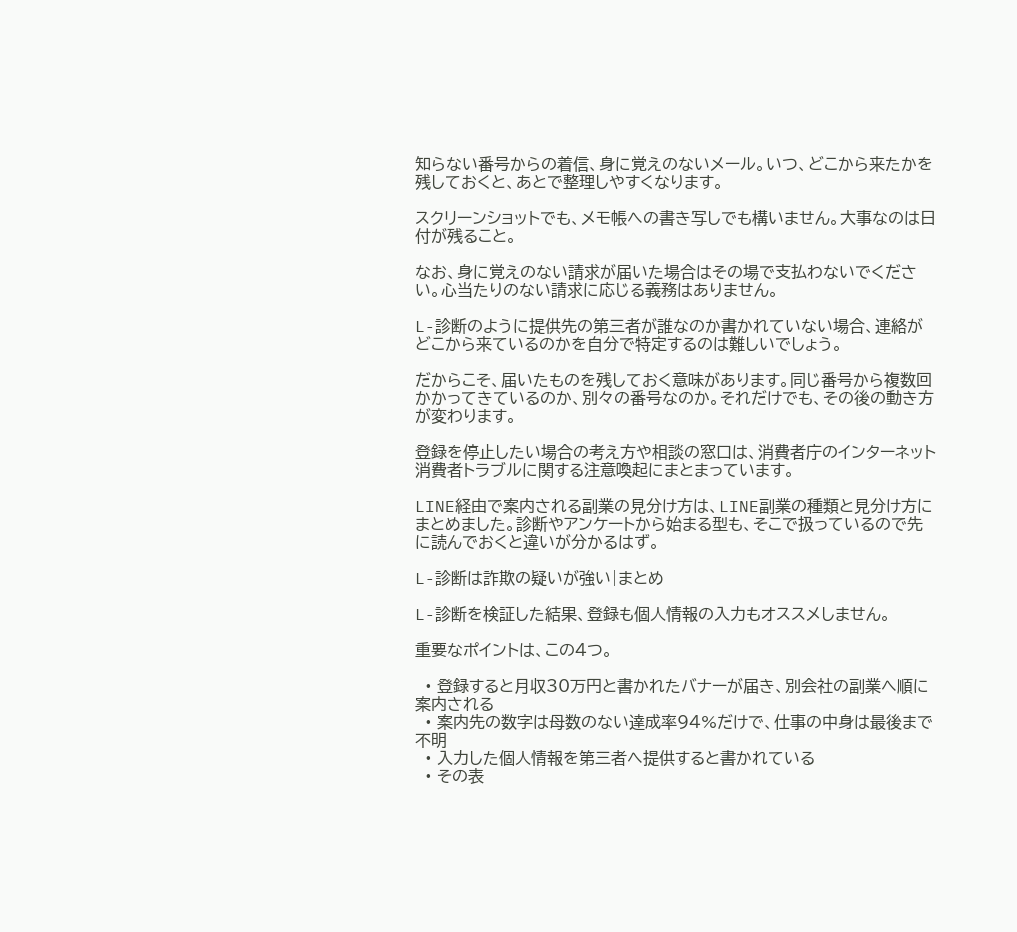知らない番号からの着信、身に覚えのないメール。いつ、どこから来たかを残しておくと、あとで整理しやすくなります。

スクリーンショットでも、メモ帳への書き写しでも構いません。大事なのは日付が残ること。

なお、身に覚えのない請求が届いた場合はその場で支払わないでください。心当たりのない請求に応じる義務はありません。

L-診断のように提供先の第三者が誰なのか書かれていない場合、連絡がどこから来ているのかを自分で特定するのは難しいでしょう。

だからこそ、届いたものを残しておく意味があります。同じ番号から複数回かかってきているのか、別々の番号なのか。それだけでも、その後の動き方が変わります。

登録を停止したい場合の考え方や相談の窓口は、消費者庁のインターネット消費者トラブルに関する注意喚起にまとまっています。

LINE経由で案内される副業の見分け方は、LINE副業の種類と見分け方にまとめました。診断やアンケートから始まる型も、そこで扱っているので先に読んでおくと違いが分かるはず。

L-診断は詐欺の疑いが強い|まとめ

L-診断を検証した結果、登録も個人情報の入力もオススメしません。

重要なポイントは、この4つ。

  • 登録すると月収30万円と書かれたバナーが届き、別会社の副業へ順に案内される
  • 案内先の数字は母数のない達成率94%だけで、仕事の中身は最後まで不明
  • 入力した個人情報を第三者へ提供すると書かれている
  • その表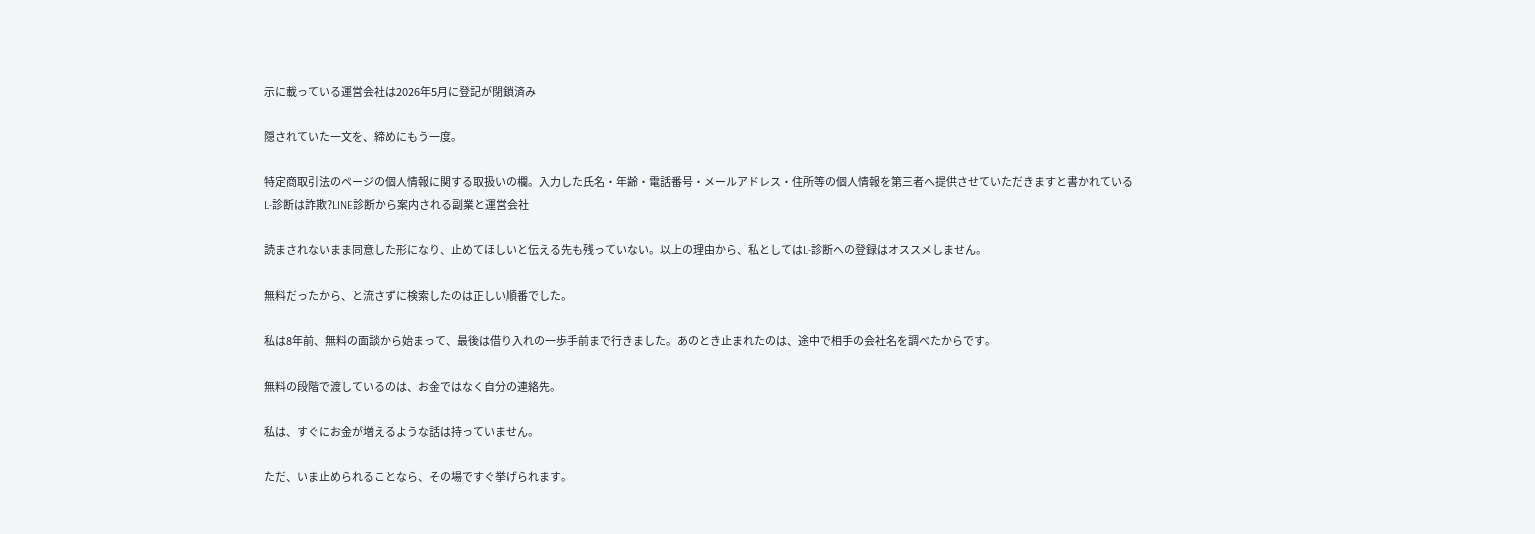示に載っている運営会社は2026年5月に登記が閉鎖済み

隠されていた一文を、締めにもう一度。

特定商取引法のページの個人情報に関する取扱いの欄。入力した氏名・年齢・電話番号・メールアドレス・住所等の個人情報を第三者へ提供させていただきますと書かれている
L-診断は詐欺?LINE診断から案内される副業と運営会社

読まされないまま同意した形になり、止めてほしいと伝える先も残っていない。以上の理由から、私としてはL-診断への登録はオススメしません。

無料だったから、と流さずに検索したのは正しい順番でした。

私は8年前、無料の面談から始まって、最後は借り入れの一歩手前まで行きました。あのとき止まれたのは、途中で相手の会社名を調べたからです。

無料の段階で渡しているのは、お金ではなく自分の連絡先。

私は、すぐにお金が増えるような話は持っていません。

ただ、いま止められることなら、その場ですぐ挙げられます。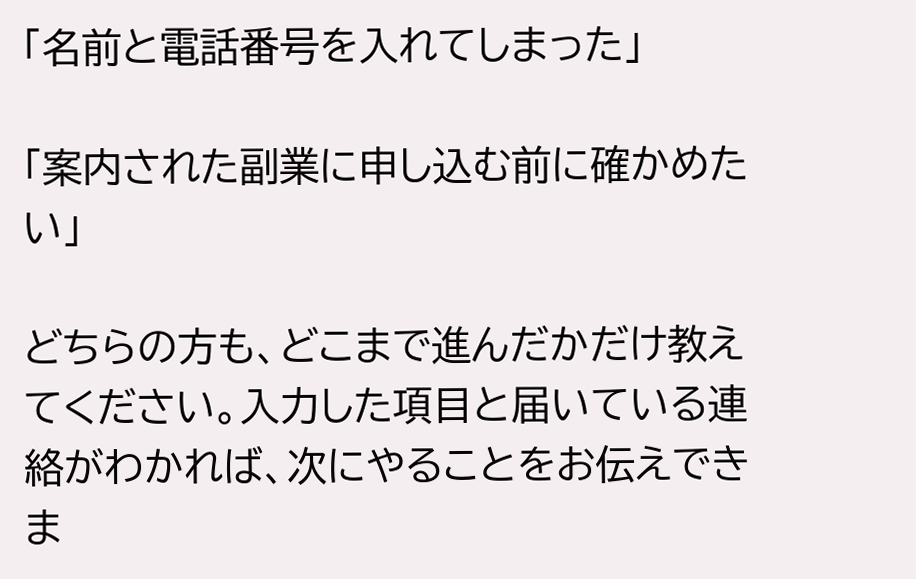「名前と電話番号を入れてしまった」

「案内された副業に申し込む前に確かめたい」

どちらの方も、どこまで進んだかだけ教えてください。入力した項目と届いている連絡がわかれば、次にやることをお伝えできま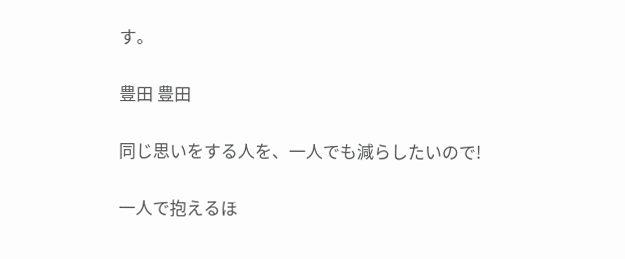す。

豊田 豊田

同じ思いをする人を、一人でも減らしたいので!

一人で抱えるほ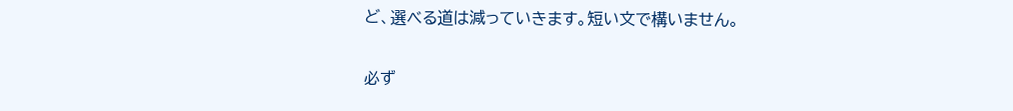ど、選べる道は減っていきます。短い文で構いません。

必ず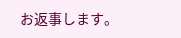お返事します。